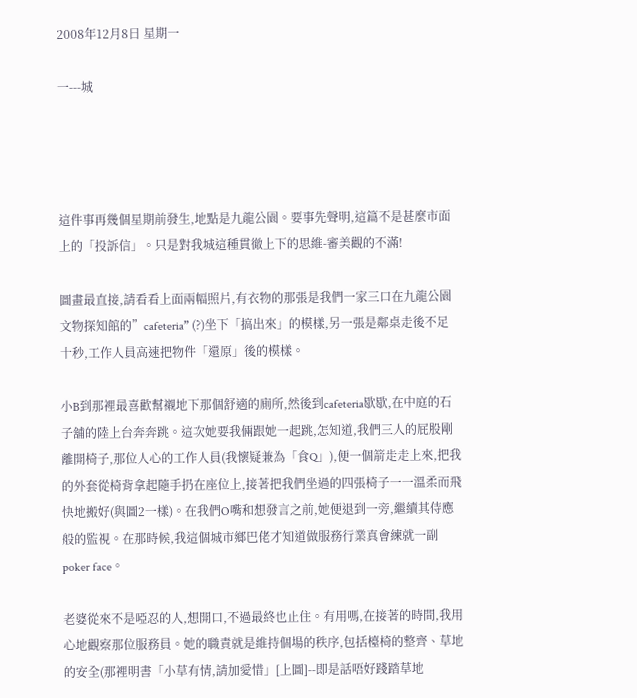2008年12月8日 星期一

一---城




這件事再幾個星期前發生,地點是九龍公園。要事先聲明,這篇不是甚麼市面上的「投訴信」。只是對我城這種貫徹上下的思維-審美觀的不滿!

圖畫最直接,請看看上面兩幅照片,有衣物的那張是我們一家三口在九龍公園文物探知館的”cafeteria” (?)坐下「搞出來」的模樣,另一張是鄰桌走後不足十秒,工作人員高速把物件「還原」後的模樣。

小B到那裡最喜歡幫襯地下那個舒適的廁所,然後到cafeteria歇歇,在中庭的石子舖的陸上台奔奔跳。這次她要我倆跟她一起跳,怎知道,我們三人的屁股剛離開椅子,那位人心的工作人員(我懷疑兼為「食Q」),便一個箭歨走上來,把我的外套從椅背拿起隨手扔在座位上,接著把我們坐過的四張椅子一一溫柔而飛快地搬好(與圖2一樣)。在我們O嘴和想發言之前,她便退到一旁,繼續其侍應般的監視。在那時候,我這個城市鄉巴佬才知道做服務行業真會練就一副poker face。

老婆從來不是啞忍的人,想開口,不過最終也止住。有用嗎,在接著的時間,我用心地觀察那位服務員。她的職責就是維持個場的秩序,包括檯椅的整齊、草地的安全(那裡明書「小草有情,請加愛惜」[上圖]--即是話唔好踐踏草地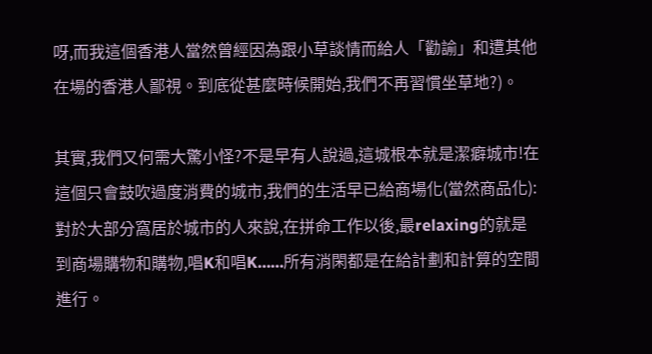呀,而我這個香港人當然曾經因為跟小草談情而給人「勸諭」和遭其他在場的香港人鄙視。到底從甚麼時候開始,我們不再習慣坐草地?)。

其實,我們又何需大驚小怪?不是早有人說過,這城根本就是潔癖城市!在這個只會鼓吹過度消費的城市,我們的生活早已給商場化(當然商品化):對於大部分窩居於城市的人來說,在拼命工作以後,最relaxing的就是到商場購物和購物,唱K和唱K……所有消閑都是在給計劃和計算的空間進行。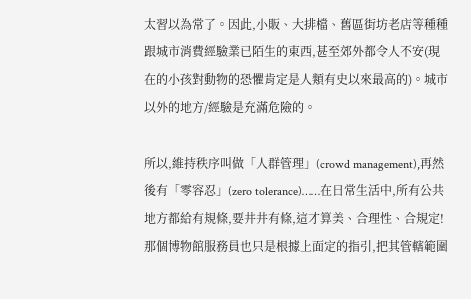太習以為常了。因此,小販、大排檔、舊區街坊老店等種種跟城市消費經驗業已陌生的東西,甚至郊外都令人不安(現在的小孩對動物的恐懼肯定是人類有史以來最高的)。城市以外的地方/經驗是充滿危險的。

所以,維持秩序叫做「人群管理」(crowd management),再然後有「零容忍」(zero tolerance)……在日常生活中,所有公共地方都給有規條,要井井有條,這才算美、合理性、合規定!那個博物館服務員也只是根據上面定的指引,把其管轄範圍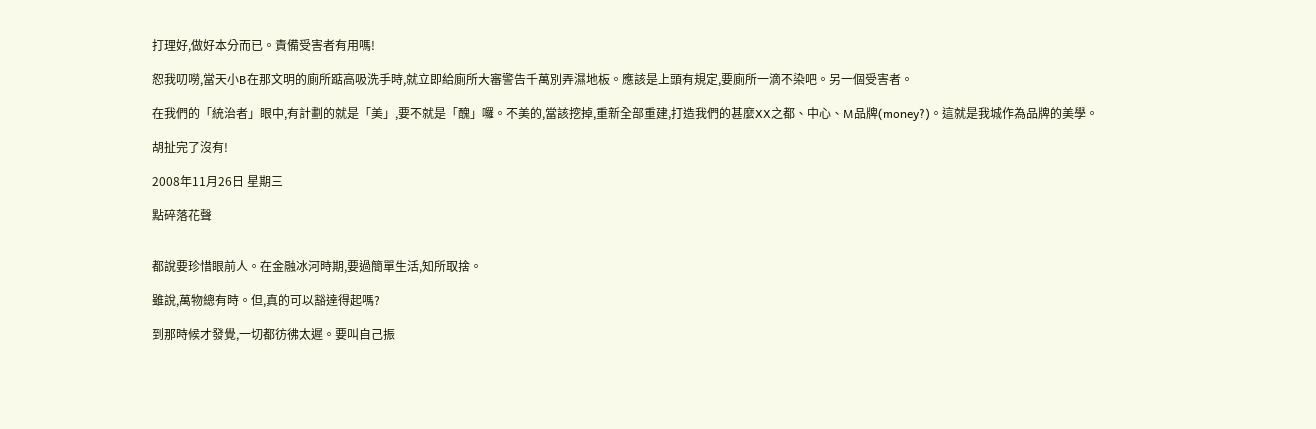打理好,做好本分而已。責備受害者有用嗎!

恕我叨嘮,當天小B在那文明的廁所踮高吸洗手時,就立即給廁所大審警告千萬別弄濕地板。應該是上頭有規定,要廁所一滴不染吧。另一個受害者。

在我們的「統治者」眼中,有計劃的就是「美」,要不就是「醜」囉。不美的,當該挖掉,重新全部重建,打造我們的甚麼XX之都、中心、M品牌(money?)。這就是我城作為品牌的美學。

胡扯完了沒有!

2008年11月26日 星期三

點碎落花聲


都說要珍惜眼前人。在金融冰河時期,要過簡單生活,知所取捨。

雖說,萬物總有時。但,真的可以豁達得起嗎?

到那時候才發覺,一切都彷彿太遲。要叫自己振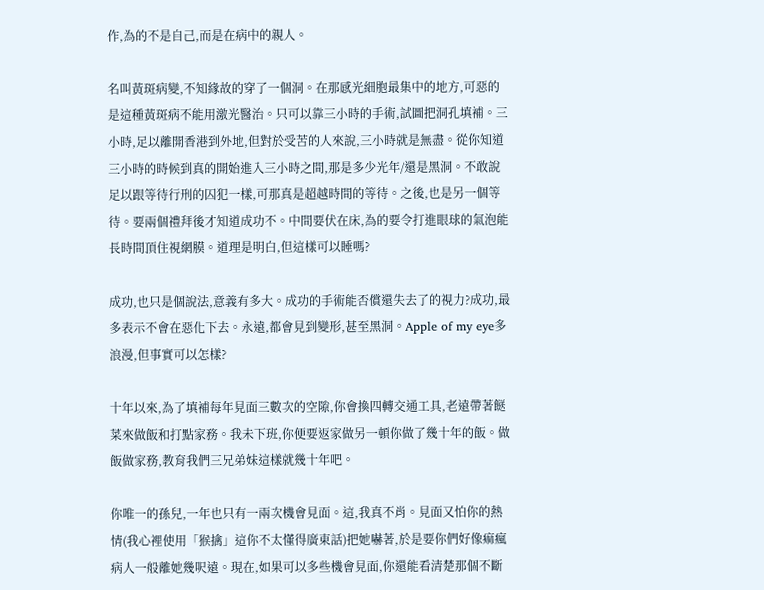作,為的不是自己,而是在病中的親人。

名叫黃斑病變,不知緣故的穿了一個洞。在那感光細胞最集中的地方,可惡的是這種黃斑病不能用激光醫治。只可以靠三小時的手術,試圖把洞孔填補。三小時,足以離開香港到外地,但對於受苦的人來說,三小時就是無盡。從你知道三小時的時候到真的開始進入三小時之間,那是多少光年/還是黑洞。不敢說足以跟等待行刑的囚犯一樣,可那真是超越時間的等待。之後,也是另一個等待。要兩個禮拜後才知道成功不。中間要伏在床,為的要令打進眼球的氣泡能長時間頂住視網膜。道理是明白,但這樣可以睡嗎?

成功,也只是個說法,意義有多大。成功的手術能否償還失去了的視力?成功,最多表示不會在惡化下去。永遠,都會見到變形,甚至黑洞。Apple of my eye多浪漫,但事實可以怎樣?

十年以來,為了填補每年見面三數次的空隙,你會換四轉交通工具,老遠帶著餸菜來做飯和打點家務。我未下班,你便要返家做另一頓你做了幾十年的飯。做飯做家務,教育我們三兄弟妹這樣就幾十年吧。

你唯一的孫兒,一年也只有一兩次機會見面。這,我真不肖。見面又怕你的熱情(我心裡使用「猴擒」這你不太懂得廣東話)把她嚇著,於是要你們好像痲瘋病人一般離她幾呎遠。現在,如果可以多些機會見面,你還能看清楚那個不斷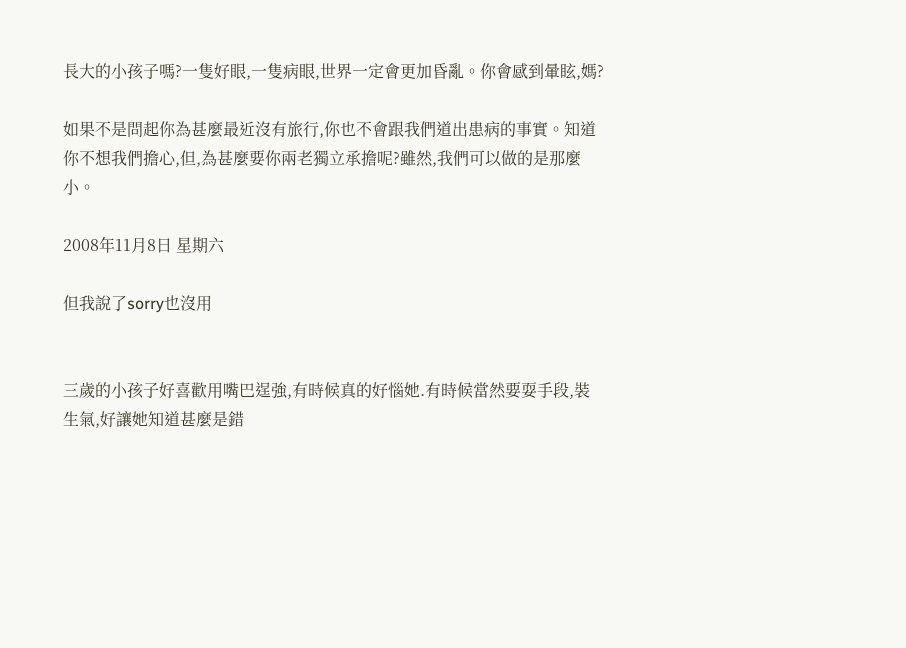長大的小孩子嗎?一隻好眼,一隻病眼,世界一定會更加昏亂。你會感到暈眩,媽?

如果不是問起你為甚麼最近沒有旅行,你也不會跟我們道出患病的事實。知道你不想我們擔心,但,為甚麼要你兩老獨立承擔呢?雖然,我們可以做的是那麼小。

2008年11月8日 星期六

但我說了sorry也沒用


三歲的小孩子好喜歡用嘴巴逞強,有時候真的好惱她.有時候當然要耍手段,裝生氣,好讓她知道甚麼是錯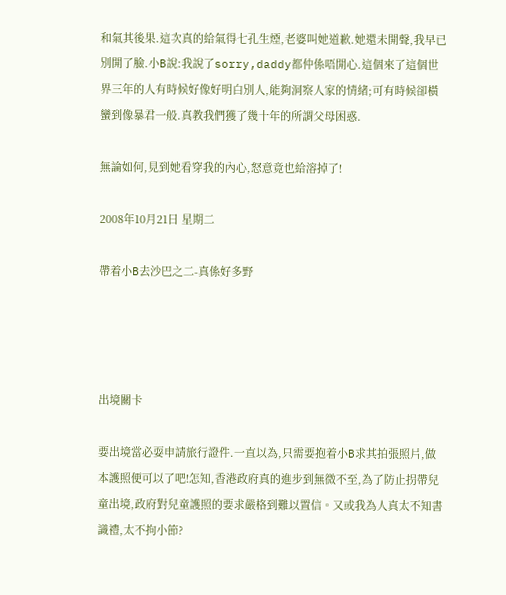和氣其後果.這次真的給氣得七孔生煙,老婆叫她道歉.她還未開聲,我早已別開了臉.小B說:我說了sorry,daddy都仲係唔開心.這個來了這個世界三年的人有時候好像好明白別人,能夠洞察人家的情緒;可有時候卻橫蠻到像暴君一般.真教我們獲了幾十年的所謂父母困惑.

無論如何,見到她看穿我的內心,怒意竟也給溶掉了!

2008年10月21日 星期二

帶着小B去沙巴之二-真係好多野




出境關卡

要出境當必耍申請旅行證件.一直以為,只需要抱着小B求其拍張照片,做本護照便可以了吧!怎知,香港政府真的進步到無微不至,為了防止拐帶兒童出境,政府對兒童護照的要求嚴格到難以置信。又或我為人真太不知書識禮,太不拘小節?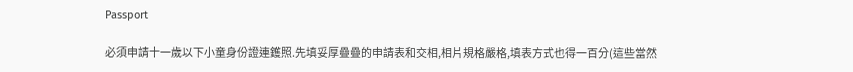Passport

必須申請十一歲以下小童身份證連鑊照.先填妥厚疊疊的申請表和交相,相片規格嚴格,填表方式也得一百分(這些當然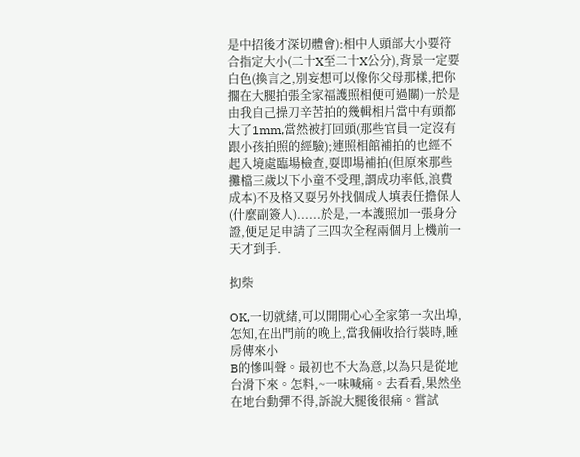是中招後才深切體會):相中人頭部大小要符合指定大小(二十X至二十X公分),背景一定要白色(換言之,別妄想可以像你父母那樣,把你擱在大腿拍張全家福護照相便可過關)一於是由我自己操刀辛苦拍的幾輯相片當中有頭都大了1mm,當然被打回頭(那些官員一定沒有跟小孩拍照的經驗);連照相館補拍的也經不起入境處臨場檢查,耍即場補拍(但原來那些攤檔三歲以下小童不受理,謂成功率低,浪費成本)不及格又耍另外找個成人填表任擔保人(什麼副簽人)......於是,一本護照加一張身分證,便足足申請了三四次全程兩個月上機前一天才到手.

抝柴

OK,一切就緒,可以開開心心全家第一次出埠,怎知,在出門前的晚上,當我倆收拾行裝時,睡房傳來小
B的慘叫聲。最初也不大為意,以為只是從地台滑下來。怎料,~一味喊痛。去看看,果然坐在地台動彈不得,訴說大腿後很痛。嘗試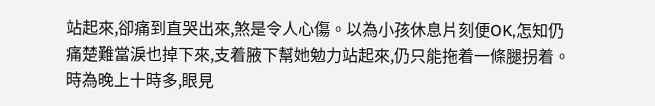站起來,卻痛到直哭出來,煞是令人心傷。以為小孩休息片刻便OK,怎知仍痛楚難當淚也掉下來,支着腋下幫她勉力站起來,仍只能拖着一條腿拐着。時為晚上十時多,眼見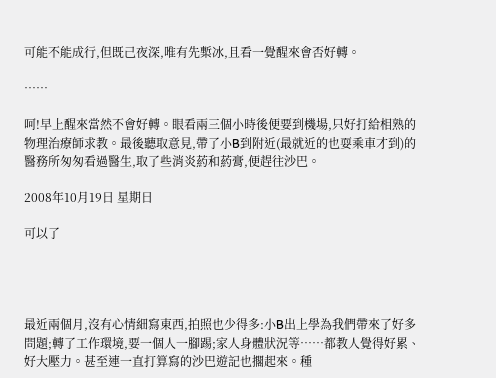可能不能成行,但既己夜深,唯有先槧冰,且看一覺醒來會否好轉。

……

呵!早上醒來當然不會好轉。眼看兩三個小時後便要到機場,只好打給相熟的物理治療師求教。最後聽取意見,帶了小B到附近(最就近的也耍乘車才到)的醫務所匆匆看過醫生,取了些消炎葯和葯膏,便趕往沙巴。

2008年10月19日 星期日

可以了




最近兩個月,沒有心情細寫東西,拍照也少得多:小B出上學為我們帶來了好多問題;轉了工作環境,要一個人一腳踢;家人身體狀況等……都教人覺得好累、好大壓力。甚至連一直打算寫的沙巴遊記也擱起來。種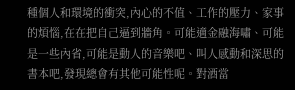種個人和環境的衝突,內心的不值、工作的壓力、家事的煩惱,在在把自己逼到牆角。可能適金融海嘯、可能是一些內省,可能是動人的音樂吧、叫人感動和深思的書本吧,發現總會有其他可能性呢。對酒當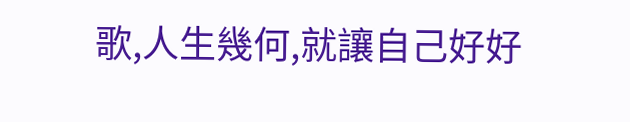歌,人生幾何,就讓自己好好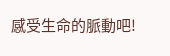感受生命的脈動吧!